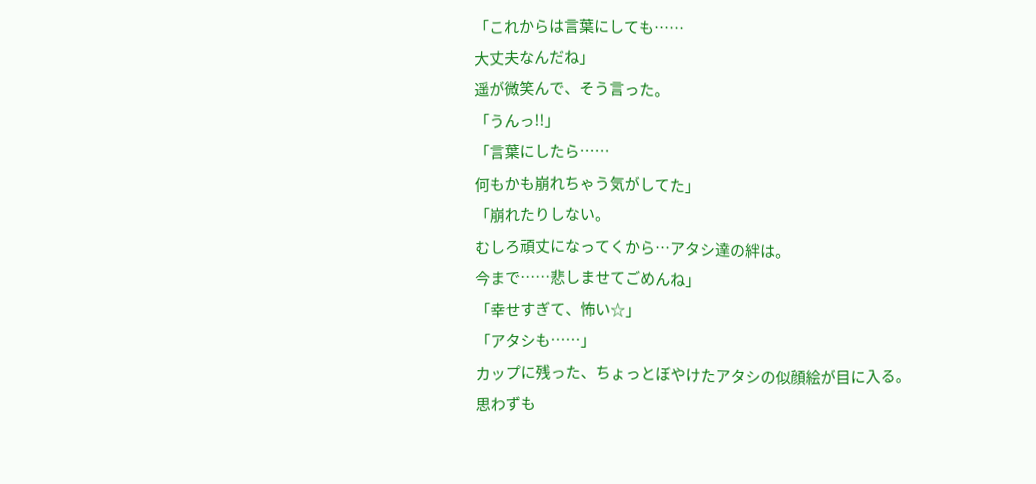「これからは言葉にしても……
大丈夫なんだね」
遥が微笑んで、そう言った。
「うんっ!!」
「言葉にしたら……
何もかも崩れちゃう気がしてた」
「崩れたりしない。
むしろ頑丈になってくから…アタシ達の絆は。
今まで……悲しませてごめんね」
「幸せすぎて、怖い☆」
「アタシも……」
カップに残った、ちょっとぼやけたアタシの似顔絵が目に入る。
思わずも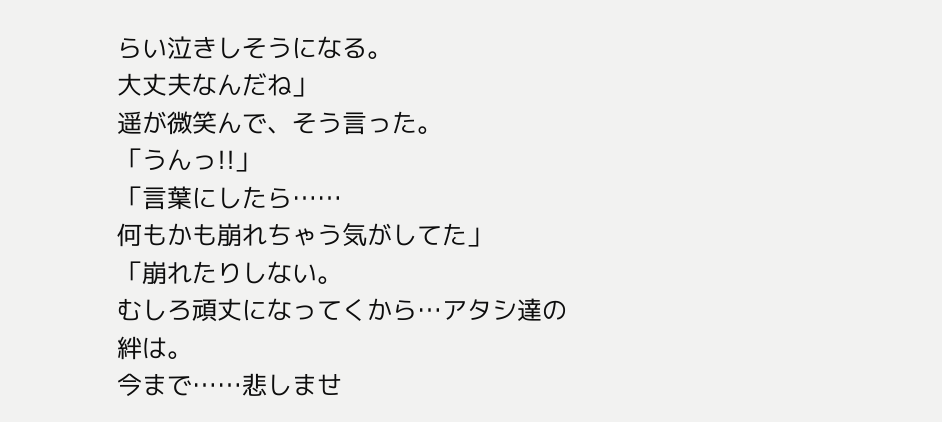らい泣きしそうになる。
大丈夫なんだね」
遥が微笑んで、そう言った。
「うんっ!!」
「言葉にしたら……
何もかも崩れちゃう気がしてた」
「崩れたりしない。
むしろ頑丈になってくから…アタシ達の絆は。
今まで……悲しませ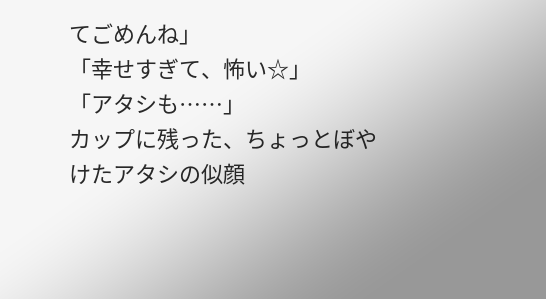てごめんね」
「幸せすぎて、怖い☆」
「アタシも……」
カップに残った、ちょっとぼやけたアタシの似顔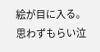絵が目に入る。
思わずもらい泣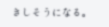きしそうになる。